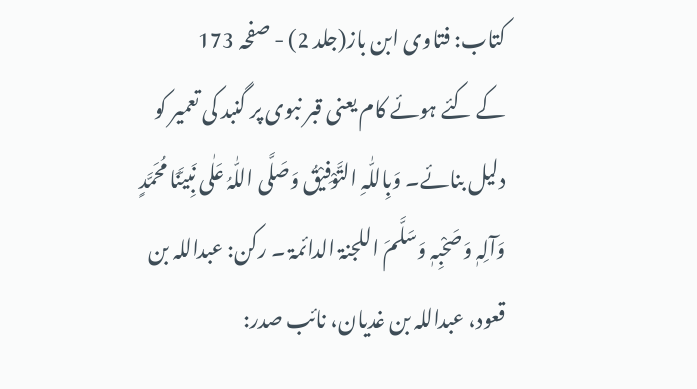کتاب: فتاوی ابن باز(جلد 2) - صفحہ 173
کے کئے ہوئے کام یعنی قبر نبوی پر گنبد کی تعمیر کو دلیل بنائے۔ وَبِاللّٰہِ التَّوْفِیْقُ وَصَلَّی اللّٰہُ عَلٰی نَبِیَّنَا مُحَمَّدٍ وَآلِہٖ وَصَحْبِہٖ وَسَلَّمَ اللجنۃ الدائمۃ ۔ رکن: عبداللہ بن قعود، عبداللہ بن غدیان، نائب صدر: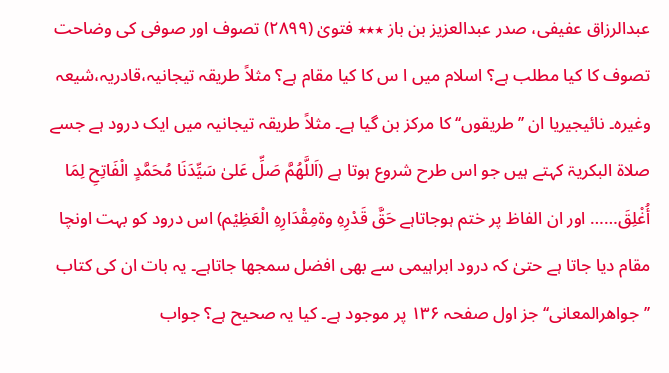عبدالرزاق عفیفی، صدر عبدالعزیز بن باز ٭٭٭ فتویٰ (۲۸۹۹) تصوف اور صوفی کی وضاحت تصوف کا کیا مطلب ہے؟ اسلام میں ا س کا کیا مقام ہے؟ مثلاً طریقہ تیجانیہ،قادریہ،شیعہ وغیرہ۔ نائیجیریا ان ’’طریقوں‘‘ کا مرکز بن گیا ہے۔ مثلاً طریقہ تیجانیہ میں ایک درود ہے جسے صلاۃ البکریۃ کہتے ہیں جو اس طرح شروع ہوتا ہے (اَللَّھُمَّ صَلِّ عَلیٰ سَیِّدَنَا مُحَمَّدٍ الْفَاتِحِ لِمَا أُغْلِقَ…… اور ان الفاظ پر ختم ہوجاتاہے حَقَّ قَدْرِہِ وۃمِقْدَارِہِ الْعَظِیْم) اس درود کو بہت اونچا مقام دیا جاتا ہے حتیٰ کہ درود ابراہیمی سے بھی افضل سمجھا جاتاہے۔ یہ بات ان کی کتاب ’’جواھرالمعانی‘‘ جز اول صفحہ ۱۳۶ پر موجود ہے۔ کیا یہ صحیح ہے؟ جواب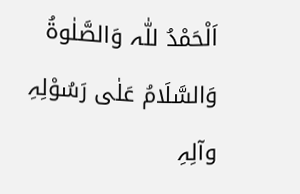اَلْحَمْدُ للّٰہ وَالصَّلٰوۃُ وَالسَّلَامُ عَلٰی رَسُوْلِہِ وآلِہِ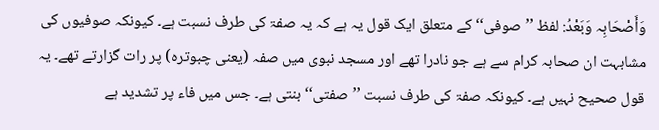وَأَصْحَابِہ وَبَعْدُ: لفظ ’’صوفی‘‘ کے متعلق ایک قول یہ ہے کہ یہ صفۃ کی طرف نسبت ہے۔ کیونکہ صوفیوں کی مشابہت ان صحابہ کرام سے ہے جو نادرا تھے اور مسجد نبوی میں صفہ (یعنی چبوترہ) پر رات گزارتے تھے۔ یہ قول صحیح نہیں ہے۔ کیونکہ صفۃ کی طرف نسبت ’’صفتی‘‘ بنتی ہے۔ جس میں فاء پر تشدید ہے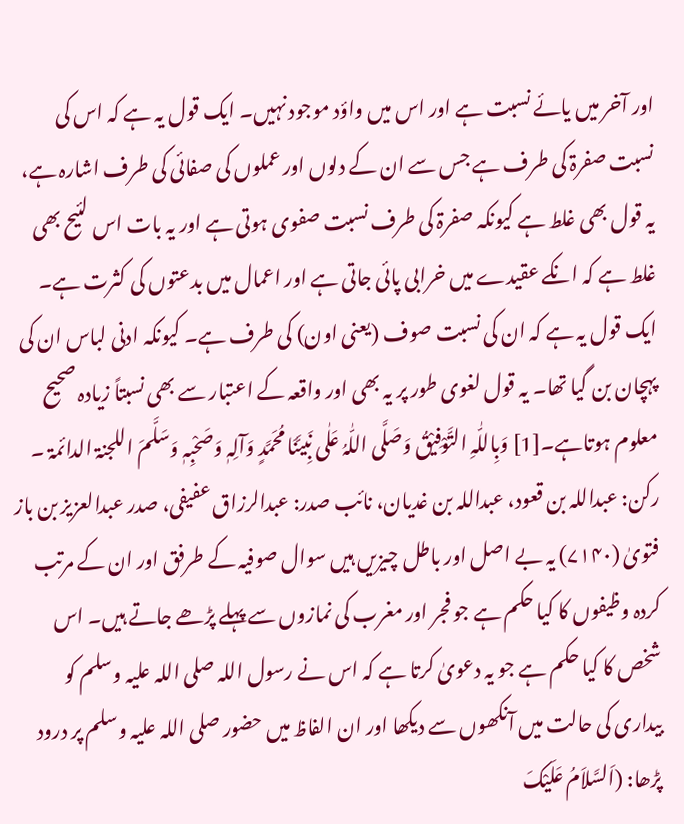اور آخر میں یائے نسبت ہے اور اس میں واؤد موجود نہیں۔ ایک قول یہ ہے کہ اس کی نسبت صفرۃ کی طرف ہے جس سے ان کے دلوں اور عملوں کی صفائی کی طرف اشارہ ہے، یہ قول بھی غلط ہے کیونکہ صفرۃ کی طرف نسبت صفوی ہوتی ہے اور یہ بات اس لئیح بھی غلط ہے کہ انکے عقیدے میں خرابی پائی جاتی ہے اور اعمال میں بدعتوں کی کثرت ہے۔ ایک قول یہ ہے کہ ان کی نسبت صوف (یعنی اون) کی طرف ہے۔ کیونکہ ادنی لباس ان کی پہچان بن گیا تھا۔ یہ قول لغوی طور پر یہ بھی اور واقعہ کے اعتبار سے بھی نسبتاً زیادہ صحیح معلوم ہوتاہے۔[1] وَبِاللّٰہِ التَّوْفِیْقُ وَصَلَّی اللّٰہُ عَلٰی نَبِیَّنَا مُحَمَّدٍ وَآلِہٖ وَصَحْبِہٖ وَسَلَّمَ اللجنۃ الدائمۃ ۔ رکن: عبداللہ بن قعود، عبداللہ بن غدیان، نائب صدر: عبدالرزاق عفیفی، صدر عبدالعزیز بن باز فتویٰ (۷۱۴۰) یہ بے اصل اور باطل چیزیں ہیں سوال صوفیہ کے طرفق اور ان کے مرتب کردہ وظیفوں کا کیا حکم ہے جو فجر اور مغرب کی نمازوں سے پہلے پڑھے جاتے ہیں۔ اس شخص کا کیا حکم ہے جو یہ دعویٰ کرتا ہے کہ اس نے رسول اللہ صلی اللہ علیہ وسلم کو بیداری کی حالت میں آنکھوں سے دیکھا اور ان الفاظ میں حضور صلی اللہ علیہ وسلم پر درود پڑھا: (اَلسَّلاَمُ عَلَیْکَ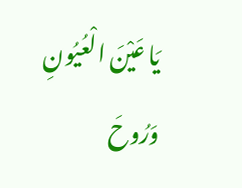یَا عَیْنَ الْعُیُونِ وَرُوحَ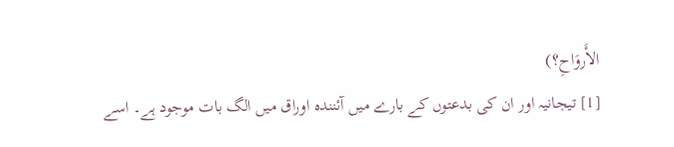الأَروَاحِ؟)
[1] تیجانیہ اور ان کی بدعتوں کے بارے میں آئنندہ اوراق میں الگ بات موجود ہے۔ اسے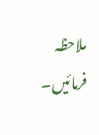ملاحظہ فرمائیں۔